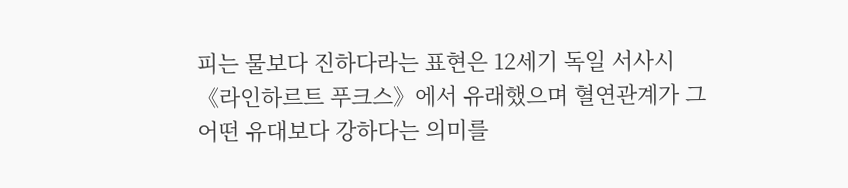피는 물보다 진하다라는 표현은 12세기 독일 서사시 《라인하르트 푸크스》에서 유래했으며 혈연관계가 그 어떤 유대보다 강하다는 의미를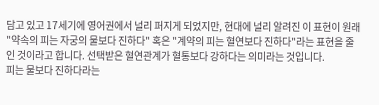담고 있고 17세기에 영어권에서 널리 퍼지게 되었지만, 현대에 널리 알려진 이 표현이 원래 "약속의 피는 자궁의 물보다 진하다" 혹은 "계약의 피는 혈연보다 진하다"라는 표현을 줄인 것이라고 합니다. 선택받은 혈연관계가 혈통보다 강하다는 의미라는 것입니다.
피는 물보다 진하다라는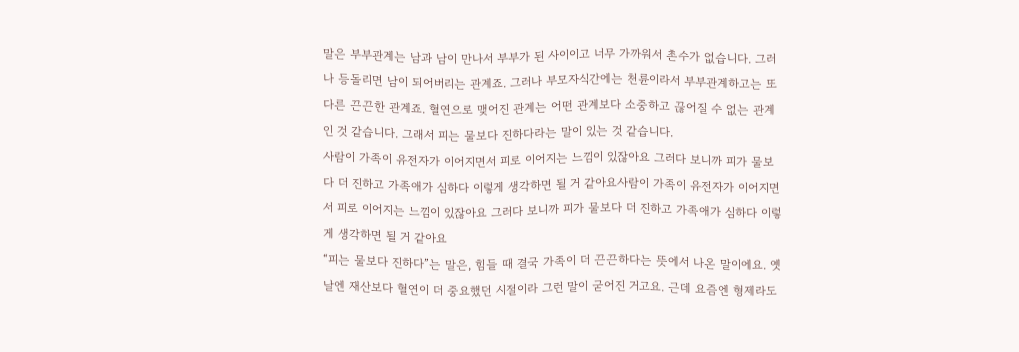말은 부부관계는 남과 남이 만나서 부부가 된 사이이고 너무 가까워서 촌수가 없습니다. 그러나 등돌리면 남이 되어버리는 관계죠. 그러나 부모자식간에는 천륜이라서 부부관계하고는 또 다른 끈끈한 관계죠. 혈연으로 맺어진 관계는 어떤 관계보다 소중하고 끊어질 수 없는 관계인 것 같습니다. 그래서 피는 물보다 진하다라는 말이 있는 것 같습니다.
사람이 가족이 유전자가 이어지면서 피로 이어지는 느낌이 있잖아요 그러다 보니까 피가 물보다 더 진하고 가족애가 심하다 이렇게 생각하면 될 거 같아요사람이 가족이 유전자가 이어지면서 피로 이어지는 느낌이 있잖아요 그러다 보니까 피가 물보다 더 진하고 가족애가 심하다 이렇게 생각하면 될 거 같아요
“피는 물보다 진하다”는 말은, 힘들 때 결국 가족이 더 끈끈하다는 뜻에서 나온 말이에요. 옛날엔 재산보다 혈연이 더 중요했던 시절이라 그런 말이 굳어진 거고요. 근데 요즘엔 형제라도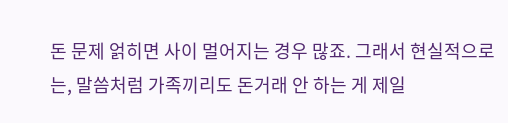돈 문제 얽히면 사이 멀어지는 경우 많죠. 그래서 현실적으로는, 말씀처럼 가족끼리도 돈거래 안 하는 게 제일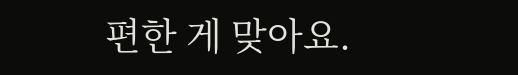편한 게 맞아요.